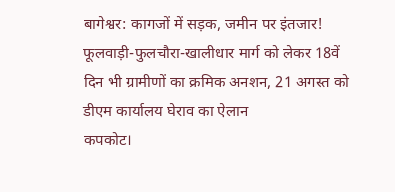बागेश्वर: कागजों में सड़क, जमीन पर इंतजार! फूलवाड़ी-फुलचौरा-खालीधार मार्ग को लेकर 18वें दिन भी ग्रामीणों का क्रमिक अनशन, 21 अगस्त को डीएम कार्यालय घेराव का ऐलान
कपकोट।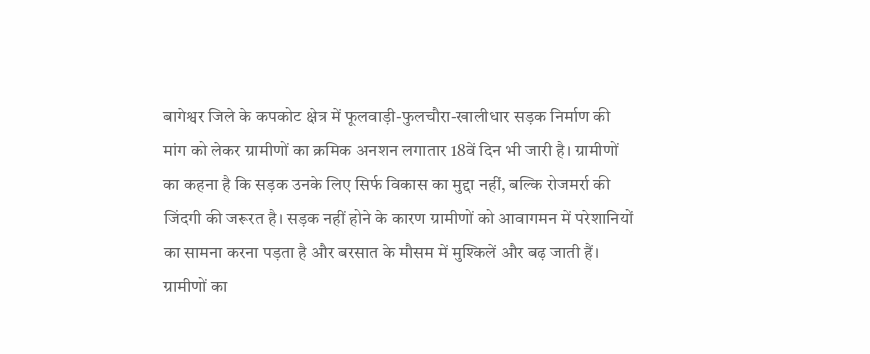बागेश्वर जिले के कपकोट क्षेत्र में फूलवाड़ी-फुलचौरा-खालीधार सड़क निर्माण की मांग को लेकर ग्रामीणों का क्रमिक अनशन लगातार 18वें दिन भी जारी है। ग्रामीणों का कहना है कि सड़क उनके लिए सिर्फ विकास का मुद्दा नहीं, बल्कि रोजमर्रा की जिंदगी की जरूरत है। सड़क नहीं होने के कारण ग्रामीणों को आवागमन में परेशानियों का सामना करना पड़ता है और बरसात के मौसम में मुश्किलें और बढ़ जाती हैं। ग्रामीणों का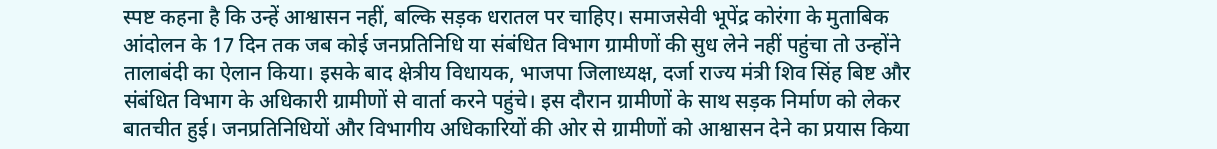स्पष्ट कहना है कि उन्हें आश्वासन नहीं, बल्कि सड़क धरातल पर चाहिए। समाजसेवी भूपेंद्र कोरंगा के मुताबिक आंदोलन के 17 दिन तक जब कोई जनप्रतिनिधि या संबंधित विभाग ग्रामीणों की सुध लेने नहीं पहुंचा तो उन्होंने तालाबंदी का ऐलान किया। इसके बाद क्षेत्रीय विधायक, भाजपा जिलाध्यक्ष, दर्जा राज्य मंत्री शिव सिंह बिष्ट और संबंधित विभाग के अधिकारी ग्रामीणों से वार्ता करने पहुंचे। इस दौरान ग्रामीणों के साथ सड़क निर्माण को लेकर बातचीत हुई। जनप्रतिनिधियों और विभागीय अधिकारियों की ओर से ग्रामीणों को आश्वासन देने का प्रयास किया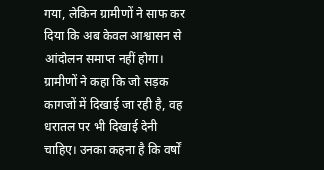गया, लेकिन ग्रामीणों ने साफ कर दिया कि अब केवल आश्वासन से आंदोलन समाप्त नहीं होगा। ग्रामीणों ने कहा कि जो सड़क कागजों में दिखाई जा रही है, वह धरातल पर भी दिखाई देनी चाहिए। उनका कहना है कि वर्षों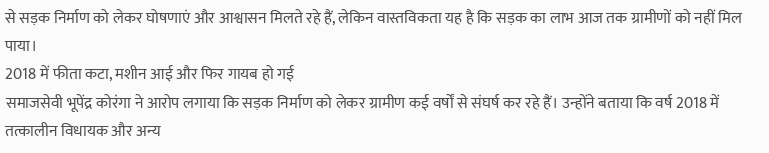से सड़क निर्माण को लेकर घोषणाएं और आश्वासन मिलते रहे हैं, लेकिन वास्तविकता यह है कि सड़क का लाभ आज तक ग्रामीणों को नहीं मिल पाया।
2018 में फीता कटा, मशीन आई और फिर गायब हो गई
समाजसेवी भूपेंद्र कोरंगा ने आरोप लगाया कि सड़क निर्माण को लेकर ग्रामीण कई वर्षों से संघर्ष कर रहे हैं। उन्होंने बताया कि वर्ष 2018 में तत्कालीन विधायक और अन्य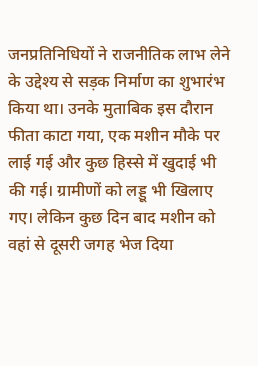जनप्रतिनिधियों ने राजनीतिक लाभ लेने के उद्देश्य से सड़क निर्माण का शुभारंभ किया था। उनके मुताबिक इस दौरान फीता काटा गया, एक मशीन मौके पर लाई गई और कुछ हिस्से में खुदाई भी की गई। ग्रामीणों को लड्डू भी खिलाए गए। लेकिन कुछ दिन बाद मशीन को वहां से दूसरी जगह भेज दिया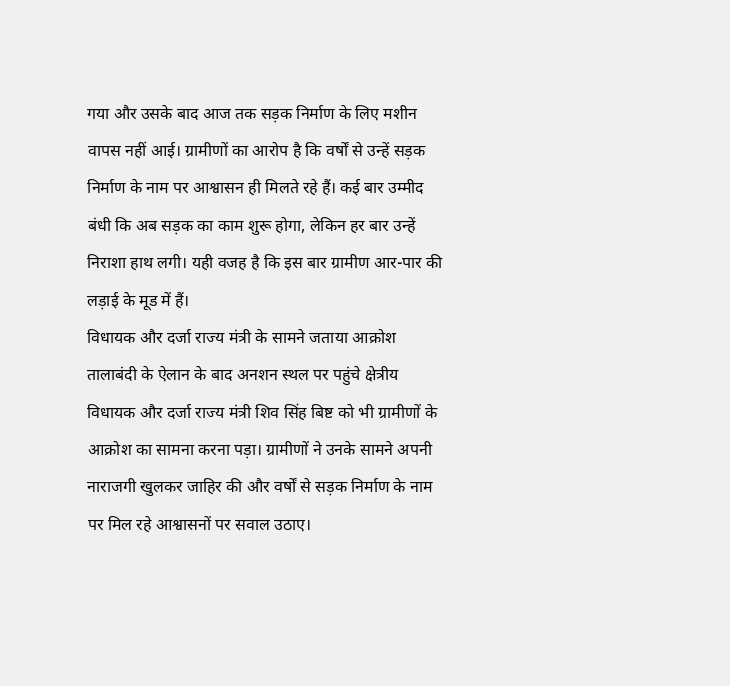गया और उसके बाद आज तक सड़क निर्माण के लिए मशीन वापस नहीं आई। ग्रामीणों का आरोप है कि वर्षों से उन्हें सड़क निर्माण के नाम पर आश्वासन ही मिलते रहे हैं। कई बार उम्मीद बंधी कि अब सड़क का काम शुरू होगा, लेकिन हर बार उन्हें निराशा हाथ लगी। यही वजह है कि इस बार ग्रामीण आर-पार की लड़ाई के मूड में हैं।
विधायक और दर्जा राज्य मंत्री के सामने जताया आक्रोश
तालाबंदी के ऐलान के बाद अनशन स्थल पर पहुंचे क्षेत्रीय विधायक और दर्जा राज्य मंत्री शिव सिंह बिष्ट को भी ग्रामीणों के आक्रोश का सामना करना पड़ा। ग्रामीणों ने उनके सामने अपनी नाराजगी खुलकर जाहिर की और वर्षों से सड़क निर्माण के नाम पर मिल रहे आश्वासनों पर सवाल उठाए।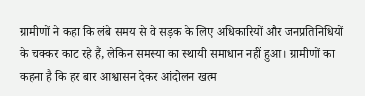ग्रामीणों ने कहा कि लंबे समय से वे सड़क के लिए अधिकारियों और जनप्रतिनिधियों के चक्कर काट रहे हैं, लेकिन समस्या का स्थायी समाधान नहीं हुआ। ग्रामीणों का कहना है कि हर बार आश्वासन देकर आंदोलन खत्म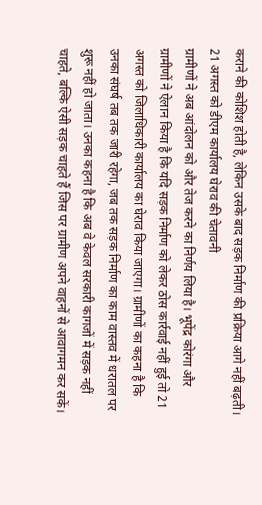कराने की कोशिश होती है, लेकिन उसके बाद सड़क निर्माण की प्रक्रिया आगे नहीं बढ़ती।
21 अगस्त को डीएम कार्यालय घेराव की चेतावनी
ग्रामीणों ने अब आंदोलन को और तेज करने का निर्णय लिया है। भूपेंद्र कोरंगा और ग्रामीणों ने ऐलान किया है कि यदि सड़क निर्माण को लेकर ठोस कार्रवाई नहीं हुई तो 21 अगस्त को जिलाधिकारी कार्यालय का घेराव किया जाएगा। ग्रामीणों का कहना है कि उनका संघर्ष तब तक जारी रहेगा, जब तक सड़क निर्माण का काम वास्तव में धरातल पर शुरू नहीं हो जाता। उनका कहना है कि अब वे केवल सरकारी कागजों में सड़क नहीं चाहते, बल्कि ऐसी सड़क चाहते हैं जिस पर ग्रामीण अपने वाहनों से आवागमन कर सकें।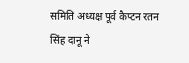समिति अध्यक्ष पूर्व कैप्टन रतन सिंह दानू ने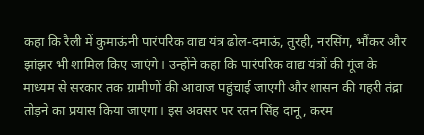कहा कि रैली में कुमाऊंनी पारंपरिक वाद्य यंत्र ढोल-दमाऊं, तुरही, नरसिंग, भौंकर और झांझर भी शामिल किए जाएंगे। उन्होंने कहा कि पारंपरिक वाद्य यंत्रों की गूंज के माध्यम से सरकार तक ग्रामीणों की आवाज पहुंचाई जाएगी और शासन की गहरी तंद्रा तोड़ने का प्रयास किया जाएगा। इस अवसर पर रतन सिंह दानू, करम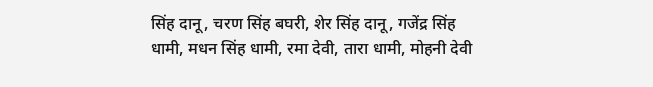सिंह दानू, चरण सिंह बघरी, शेर सिंह दानू, गजेंद्र सिंह धामी, मधन सिंह धामी, रमा देवी, तारा धामी, मोहनी देवी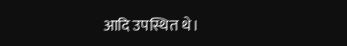आदि उपस्थित थे।